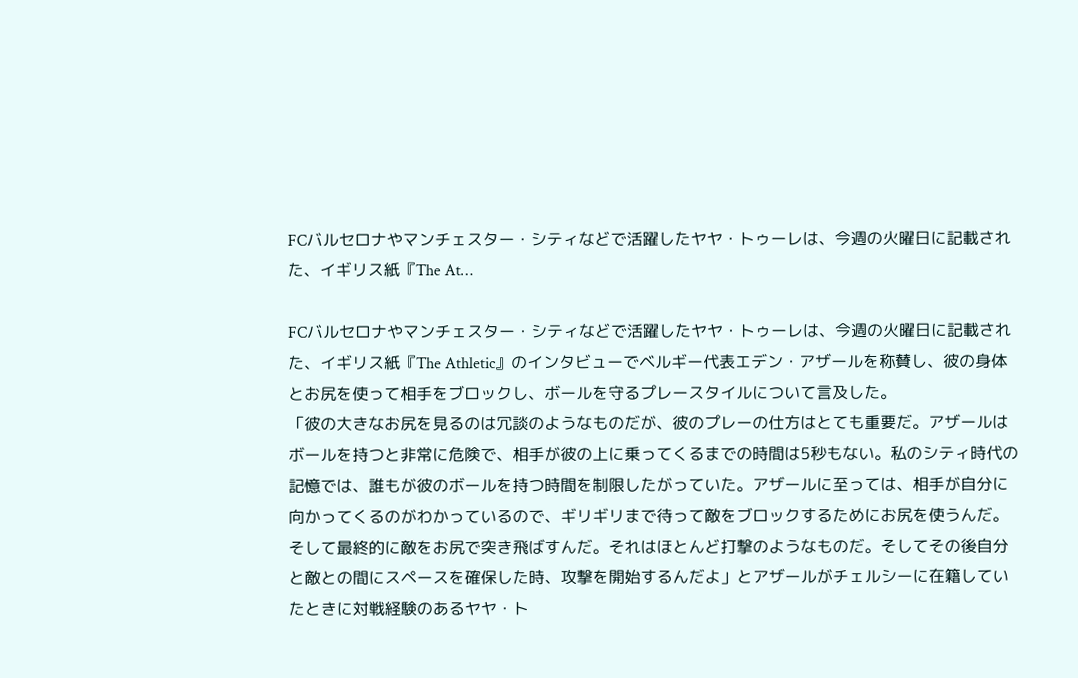FCバルセロナやマンチェスター・シティなどで活躍したヤヤ・トゥーレは、今週の火曜日に記載された、イギリス紙『The At…

FCバルセロナやマンチェスター・シティなどで活躍したヤヤ・トゥーレは、今週の火曜日に記載された、イギリス紙『The Athletic』のインタビューでベルギー代表エデン・アザールを称賛し、彼の身体とお尻を使って相手をブロックし、ボールを守るプレースタイルについて言及した。
「彼の大きなお尻を見るのは冗談のようなものだが、彼のプレーの仕方はとても重要だ。アザールはボールを持つと非常に危険で、相手が彼の上に乗ってくるまでの時間は5秒もない。私のシティ時代の記憶では、誰もが彼のボールを持つ時間を制限したがっていた。アザールに至っては、相手が自分に向かってくるのがわかっているので、ギリギリまで待って敵をブロックするためにお尻を使うんだ。そして最終的に敵をお尻で突き飛ばすんだ。それはほとんど打撃のようなものだ。そしてその後自分と敵との間にスペースを確保した時、攻撃を開始するんだよ」とアザールがチェルシーに在籍していたときに対戦経験のあるヤヤ・ト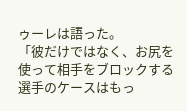ゥーレは語った。
「彼だけではなく、お尻を使って相手をブロックする選手のケースはもっ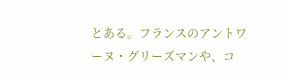とある。フランスのアントワーヌ・グリーズマンや、コ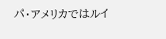パ・アメリカではルイ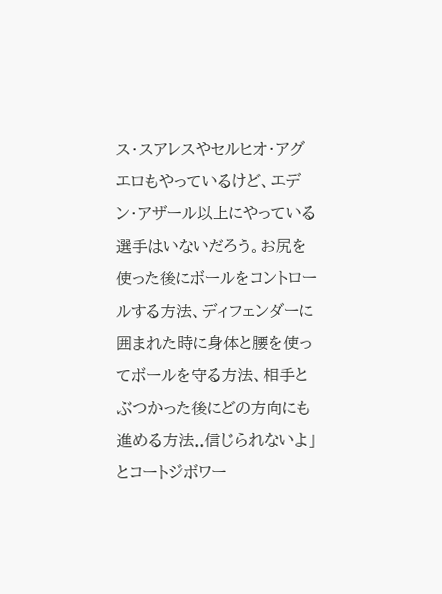ス・スアレスやセルヒオ・アグエロもやっているけど、エデン・アザール以上にやっている選手はいないだろう。お尻を使った後にボールをコントロールする方法、ディフェンダーに囲まれた時に身体と腰を使ってボールを守る方法、相手とぶつかった後にどの方向にも進める方法..信じられないよ」とコートジボワー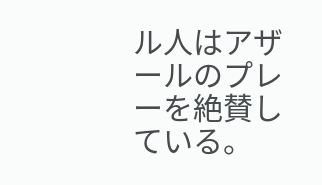ル人はアザールのプレーを絶賛している。